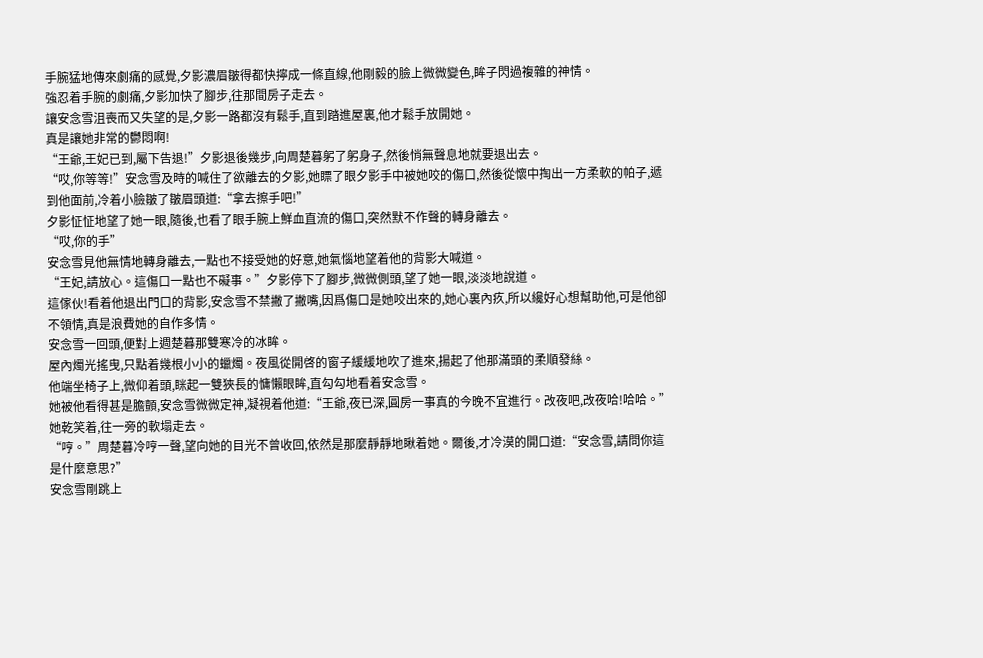手腕猛地傳來劇痛的感覺,夕影濃眉皺得都快擰成一條直線,他剛毅的臉上微微變色,眸子閃過複雜的神情。
強忍着手腕的劇痛,夕影加快了腳步,往那間房子走去。
讓安念雪沮喪而又失望的是,夕影一路都沒有鬆手,直到踏進屋裏,他才鬆手放開她。
真是讓她非常的鬱悶啊!
“王爺,王妃已到,屬下告退!”夕影退後幾步,向周楚暮躬了躬身子,然後悄無聲息地就要退出去。
“哎,你等等!”安念雪及時的喊住了欲離去的夕影,她瞟了眼夕影手中被她咬的傷口,然後從懷中掏出一方柔軟的帕子,遞到他面前,冷着小臉皺了皺眉頭道:“拿去擦手吧!”
夕影怔怔地望了她一眼,隨後,也看了眼手腕上鮮血直流的傷口,突然默不作聲的轉身離去。
“哎,你的手”
安念雪見他無情地轉身離去,一點也不接受她的好意,她氣惱地望着他的背影大喊道。
“王妃,請放心。這傷口一點也不礙事。”夕影停下了腳步,微微側頭,望了她一眼,淡淡地說道。
這傢伙!看着他退出門口的背影,安念雪不禁撇了撇嘴,因爲傷口是她咬出來的,她心裏內疚,所以纔好心想幫助他,可是他卻不領情,真是浪費她的自作多情。
安念雪一回頭,便對上週楚暮那雙寒冷的冰眸。
屋內燭光搖曳,只點着幾根小小的蠟燭。夜風從開啓的窗子緩緩地吹了進來,揚起了他那滿頭的柔順發絲。
他端坐椅子上,微仰着頭,眯起一雙狹長的慵懶眼眸,直勾勾地看着安念雪。
她被他看得甚是膽顫,安念雪微微定神,凝視着他道:“王爺,夜已深,圓房一事真的今晚不宜進行。改夜吧,改夜哈!哈哈。”
她乾笑着,往一旁的軟塌走去。
“哼。”周楚暮冷哼一聲,望向她的目光不曾收回,依然是那麼靜靜地瞅着她。爾後,才冷漠的開口道:“安念雪,請問你這是什麼意思?”
安念雪剛跳上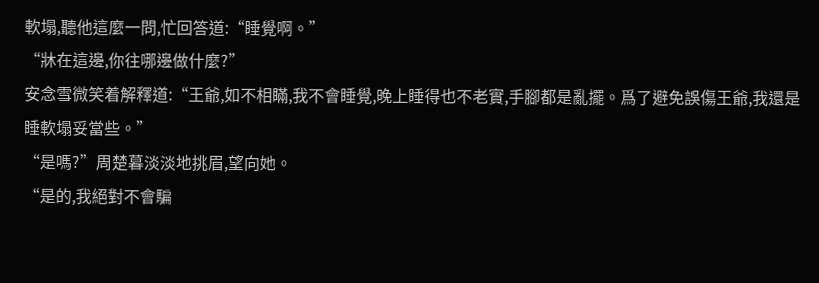軟塌,聽他這麼一問,忙回答道:“睡覺啊。”
“牀在這邊,你往哪邊做什麼?”
安念雪微笑着解釋道:“王爺,如不相瞞,我不會睡覺,晚上睡得也不老實,手腳都是亂擺。爲了避免誤傷王爺,我還是睡軟塌妥當些。”
“是嗎?”周楚暮淡淡地挑眉,望向她。
“是的,我絕對不會騙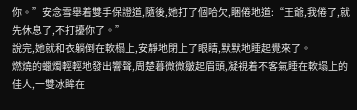你。”安念雪舉着雙手保證道,隨後,她打了個哈欠,睏倦地道:“王爺,我倦了,就先休息了,不打擾你了。”
說完,她就和衣躺倒在軟榻上,安靜地閉上了眼睛,默默地睡起覺來了。
燃燒的蠟燭輕輕地發出響聲,周楚暮微微皺起眉頭,凝視着不客氣睡在軟塌上的佳人,一雙冰眸在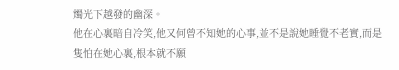燭光下越發的幽深。
他在心裏暗自冷笑,他又何曾不知她的心事,並不是說她睡覺不老實,而是隻怕在她心裏,根本就不願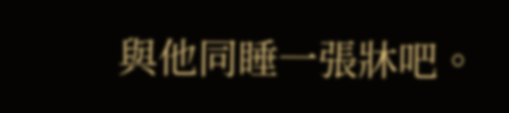與他同睡一張牀吧。